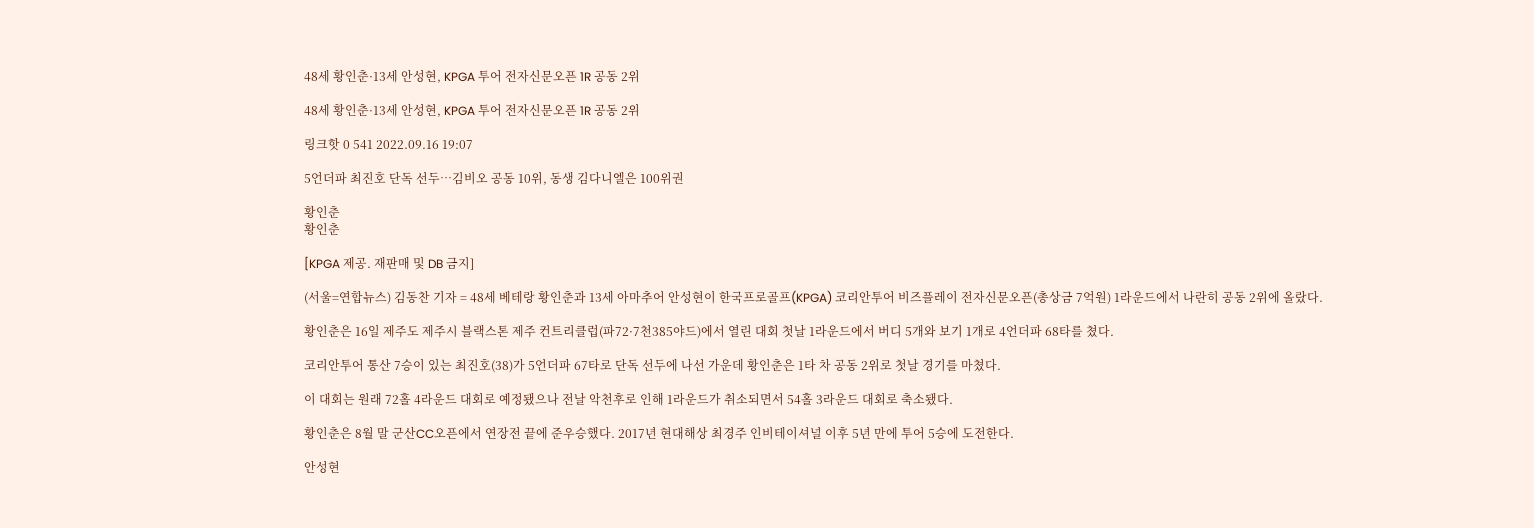48세 황인춘·13세 안성현, KPGA 투어 전자신문오픈 1R 공동 2위

48세 황인춘·13세 안성현, KPGA 투어 전자신문오픈 1R 공동 2위

링크핫 0 541 2022.09.16 19:07

5언더파 최진호 단독 선두…김비오 공동 10위, 동생 김다니엘은 100위권

황인춘
황인춘

[KPGA 제공. 재판매 및 DB 금지]

(서울=연합뉴스) 김동찬 기자 = 48세 베테랑 황인춘과 13세 아마추어 안성현이 한국프로골프(KPGA) 코리안투어 비즈플레이 전자신문오픈(총상금 7억원) 1라운드에서 나란히 공동 2위에 올랐다.

황인춘은 16일 제주도 제주시 블랙스톤 제주 컨트리클럽(파72·7천385야드)에서 열린 대회 첫날 1라운드에서 버디 5개와 보기 1개로 4언더파 68타를 쳤다.

코리안투어 통산 7승이 있는 최진호(38)가 5언더파 67타로 단독 선두에 나선 가운데 황인춘은 1타 차 공동 2위로 첫날 경기를 마쳤다.

이 대회는 원래 72홀 4라운드 대회로 예정됐으나 전날 악천후로 인해 1라운드가 취소되면서 54홀 3라운드 대회로 축소됐다.

황인춘은 8월 말 군산CC오픈에서 연장전 끝에 준우승했다. 2017년 현대해상 최경주 인비테이셔널 이후 5년 만에 투어 5승에 도전한다.

안성현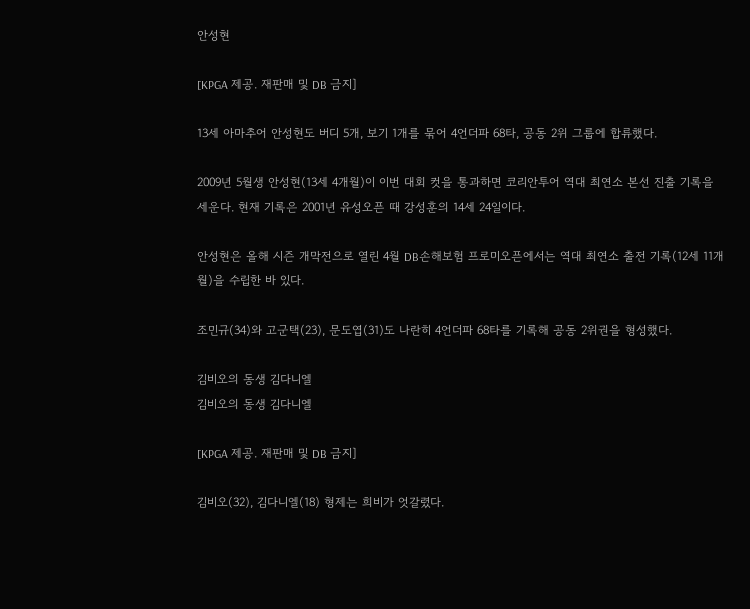안성현

[KPGA 제공. 재판매 및 DB 금지]

13세 아마추어 안성현도 버디 5개, 보기 1개를 묶어 4언더파 68타, 공동 2위 그룹에 합류했다.

2009년 5월생 안성현(13세 4개월)이 이번 대회 컷을 통과하면 코리안투어 역대 최연소 본선 진출 기록을 세운다. 현재 기록은 2001년 유성오픈 때 강성훈의 14세 24일이다.

안성현은 올해 시즌 개막전으로 열린 4월 DB손해보험 프로미오픈에서는 역대 최연소 출전 기록(12세 11개월)을 수립한 바 있다.

조민규(34)와 고군택(23), 문도엽(31)도 나란히 4언더파 68타를 기록해 공동 2위권을 형성했다.

김비오의 동생 김다니엘
김비오의 동생 김다니엘

[KPGA 제공. 재판매 및 DB 금지]

김비오(32), 김다니엘(18) 형제는 희비가 엇갈렸다.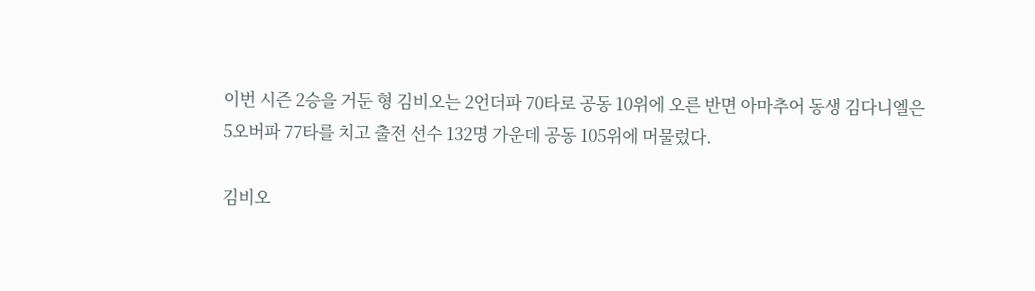이번 시즌 2승을 거둔 형 김비오는 2언더파 70타로 공동 10위에 오른 반면 아마추어 동생 김다니엘은 5오버파 77타를 치고 출전 선수 132명 가운데 공동 105위에 머물렀다.

김비오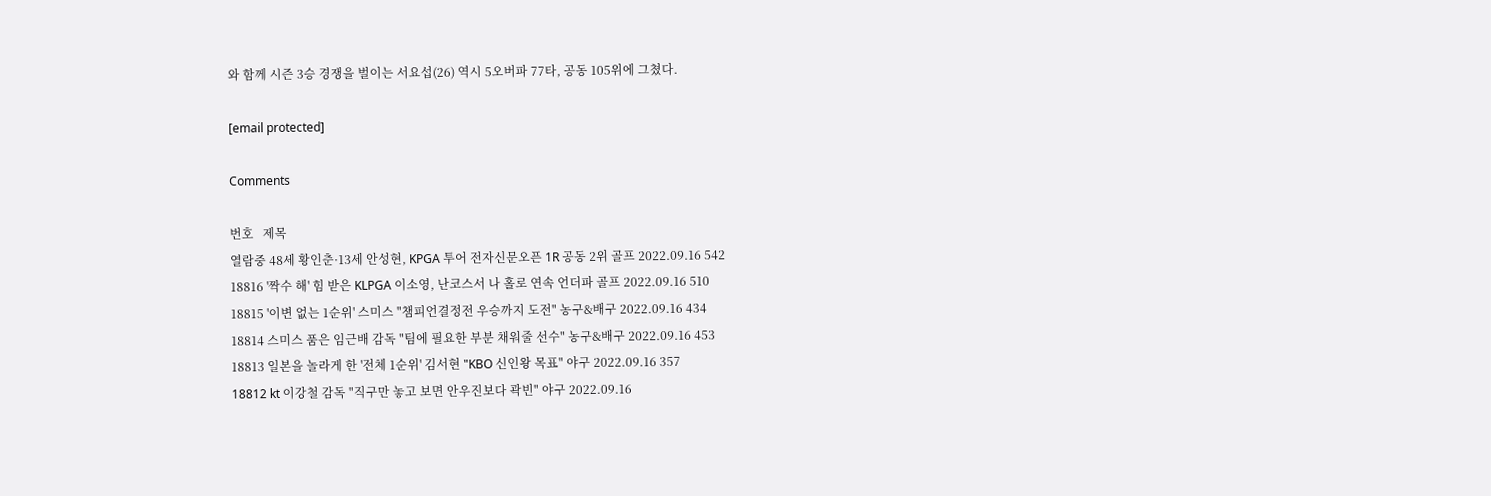와 함께 시즌 3승 경쟁을 벌이는 서요섭(26) 역시 5오버파 77타, 공동 105위에 그쳤다.

[email protected]

Comments

번호   제목
열람중 48세 황인춘·13세 안성현, KPGA 투어 전자신문오픈 1R 공동 2위 골프 2022.09.16 542
18816 '짝수 해' 힘 받은 KLPGA 이소영, 난코스서 나 홀로 연속 언더파 골프 2022.09.16 510
18815 '이변 없는 1순위' 스미스 "챔피언결정전 우승까지 도전" 농구&배구 2022.09.16 434
18814 스미스 품은 임근배 감독 "팀에 필요한 부분 채워줄 선수" 농구&배구 2022.09.16 453
18813 일본을 놀라게 한 '전체 1순위' 김서현 "KBO 신인왕 목표" 야구 2022.09.16 357
18812 kt 이강철 감독 "직구만 놓고 보면 안우진보다 곽빈" 야구 2022.09.16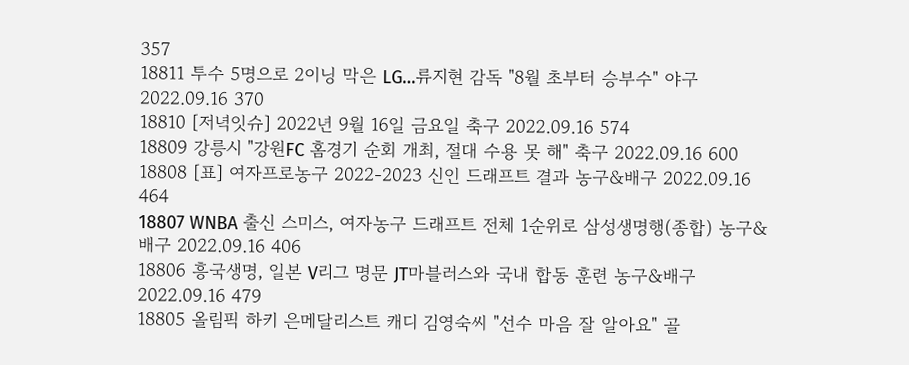357
18811 투수 5명으로 2이닝 막은 LG…류지현 감독 "8월 초부터 승부수" 야구 2022.09.16 370
18810 [저녁잇슈] 2022년 9월 16일 금요일 축구 2022.09.16 574
18809 강릉시 "강원FC 홈경기 순회 개최, 절대 수용 못 해" 축구 2022.09.16 600
18808 [표] 여자프로농구 2022-2023 신인 드래프트 결과 농구&배구 2022.09.16 464
18807 WNBA 출신 스미스, 여자농구 드래프트 전체 1순위로 삼성생명행(종합) 농구&배구 2022.09.16 406
18806 흥국생명, 일본 V리그 명문 JT마블러스와 국내 합동 훈련 농구&배구 2022.09.16 479
18805 올림픽 하키 은메달리스트 캐디 김영숙씨 "선수 마음 잘 알아요" 골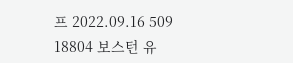프 2022.09.16 509
18804 보스턴 유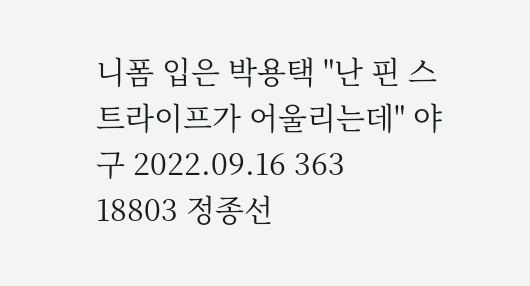니폼 입은 박용택 "난 핀 스트라이프가 어울리는데" 야구 2022.09.16 363
18803 정종선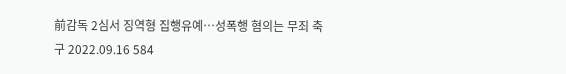前감독 2심서 징역형 집행유예…성폭행 혐의는 무죄 축구 2022.09.16 584